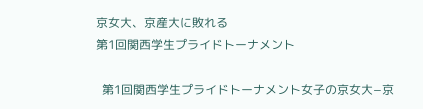京女大、京産大に敗れる
第1回関西学生プライドトーナメント

  第1回関西学生プライドトーナメント女子の京女大−京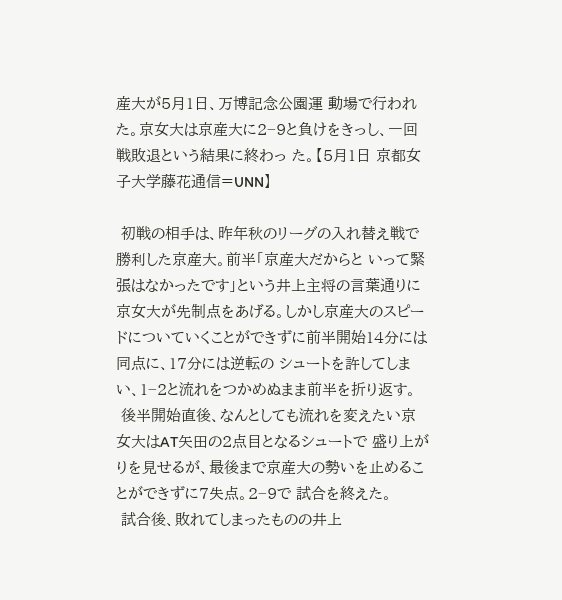産大が5月1日、万博記念公園運 動場で行われた。京女大は京産大に2−9と負けをきっし、一回戦敗退という結果に終わっ た。【5月1日 京都女子大学藤花通信=UNN】

 初戦の相手は、昨年秋のリーグの入れ替え戦で勝利した京産大。前半「京産大だからと いって緊張はなかったです」という井上主将の言葉通りに京女大が先制点をあげる。しかし京産大のスピードについていくことができずに前半開始14分には同点に、17分には逆転の シュートを許してしまい、1−2と流れをつかめぬまま前半を折り返す。
 後半開始直後、なんとしても流れを変えたい京女大はAT矢田の2点目となるシュートで 盛り上がりを見せるが、最後まで京産大の勢いを止めることができずに7失点。2−9で 試合を終えた。
 試合後、敗れてしまったものの井上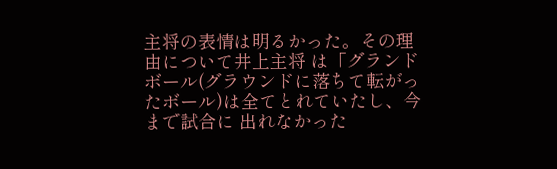主将の表情は明るかった。その理由について井上主将 は「グランドボール(グラウンドに落ちて転がったボール)は全てとれていたし、今まで試合に 出れなかった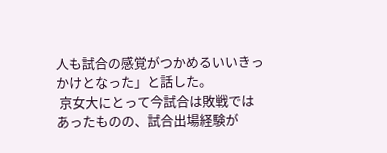人も試合の感覚がつかめるいいきっかけとなった」と話した。
 京女大にとって今試合は敗戦ではあったものの、試合出場経験が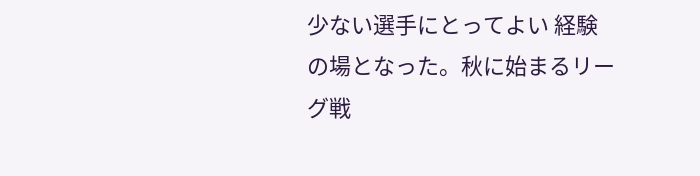少ない選手にとってよい 経験の場となった。秋に始まるリーグ戦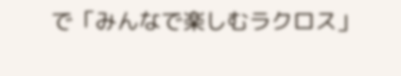で「みんなで楽しむラクロス」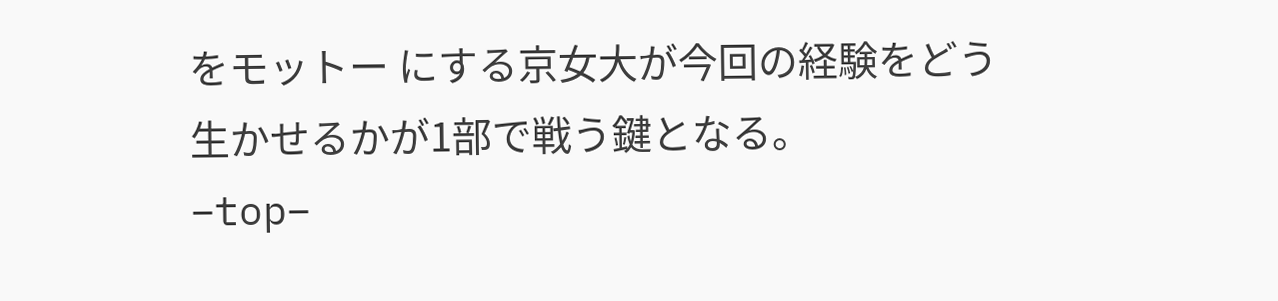をモットー にする京女大が今回の経験をどう生かせるかが1部で戦う鍵となる。
−top−